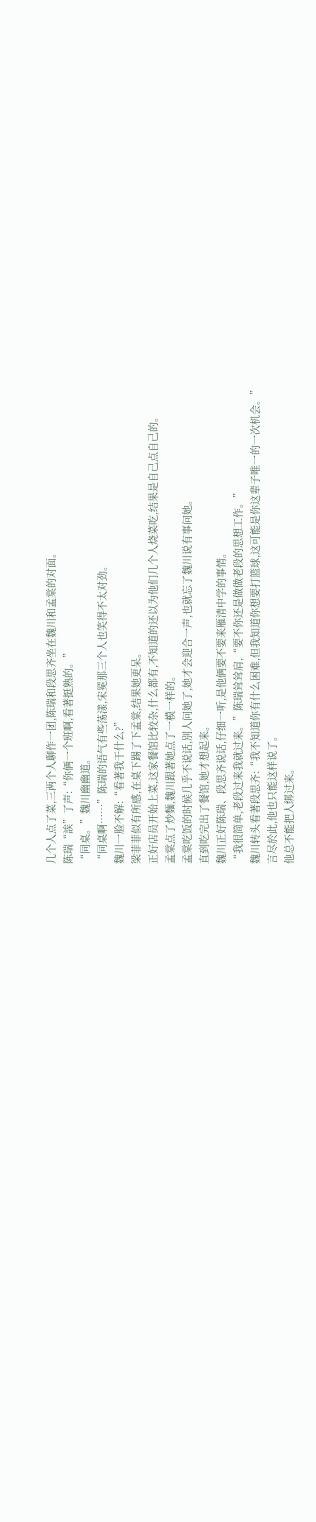几个人点了菜,三两个人聊作一团,陈瑞和段思齐坐在魏川和孟棠的对面。
陈瑞“誒”了声:“你俩一个班啊,看著挺熟的。”
“同桌。”魏川幽幽道。
“同桌啊……”陈瑞的语气有些荡漾,宋冕那三个人也笑得不太对劲。
魏川一脸不解:“看著我干什么?”
梁菲菲似有所感,在桌下踢了下孟棠,结果她更呆。
正好店员开始上菜,这家餐馆比较杂,什么都有,不知道的还以为他们几个人烧菜吃,结果是自己点自己的。
孟棠点了炒麵,魏川跟著她点了一模一样的。
孟棠吃饭的时候几乎不说话,別人问她了,她才会迎合一声,也就忘了魏川说有事问她。
直到吃完出了餐馆,她才想起来。
魏川正好陈瑞、段思齐说话,仔细一听,是他俩要不要来雁清中学的事情。
“我很简单,老段过来我就过来。”陈瑞耸耸肩,“要不你还是做做老段的思想工作。”
魏川转头看著段思齐:“我不知道你有什么困难,但我知道你想要打篮球,这可能是你这辈子唯一的一次机会。”
言尽於此,他也只能这样说了。
他总不能把人绑过来。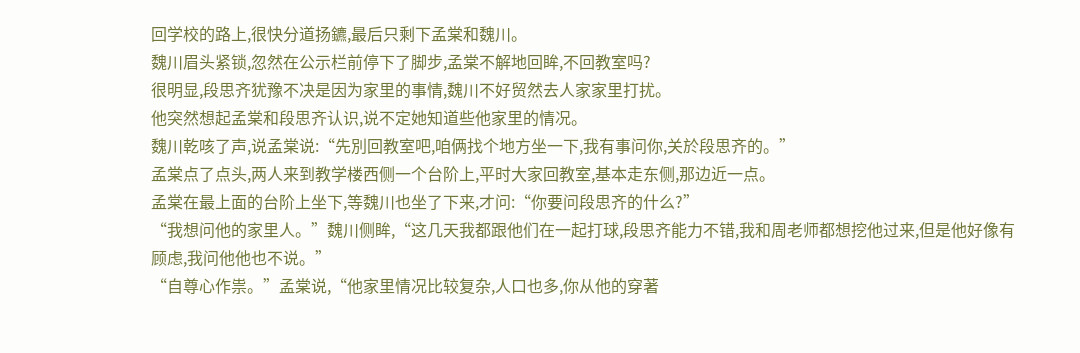回学校的路上,很快分道扬鑣,最后只剩下孟棠和魏川。
魏川眉头紧锁,忽然在公示栏前停下了脚步,孟棠不解地回眸,不回教室吗?
很明显,段思齐犹豫不决是因为家里的事情,魏川不好贸然去人家家里打扰。
他突然想起孟棠和段思齐认识,说不定她知道些他家里的情况。
魏川乾咳了声,说孟棠说:“先別回教室吧,咱俩找个地方坐一下,我有事问你,关於段思齐的。”
孟棠点了点头,两人来到教学楼西侧一个台阶上,平时大家回教室,基本走东侧,那边近一点。
孟棠在最上面的台阶上坐下,等魏川也坐了下来,才问:“你要问段思齐的什么?”
“我想问他的家里人。”魏川侧眸,“这几天我都跟他们在一起打球,段思齐能力不错,我和周老师都想挖他过来,但是他好像有顾虑,我问他他也不说。”
“自尊心作祟。”孟棠说,“他家里情况比较复杂,人口也多,你从他的穿著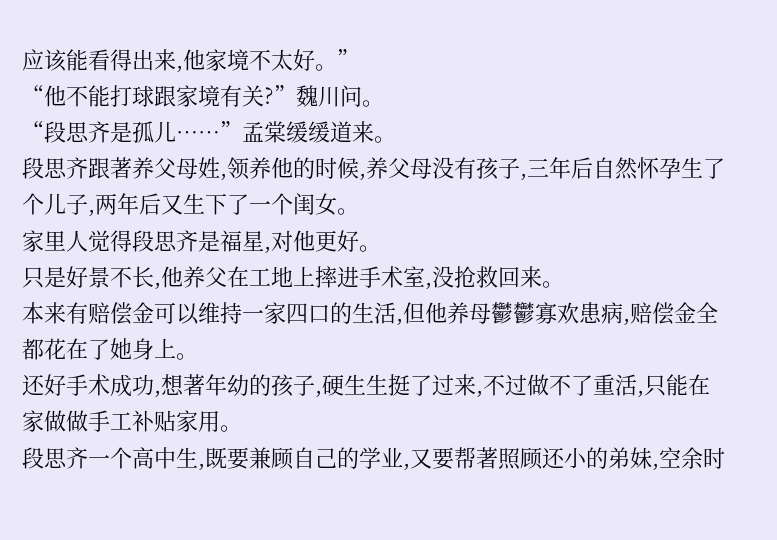应该能看得出来,他家境不太好。”
“他不能打球跟家境有关?”魏川问。
“段思齐是孤儿……”孟棠缓缓道来。
段思齐跟著养父母姓,领养他的时候,养父母没有孩子,三年后自然怀孕生了个儿子,两年后又生下了一个闺女。
家里人觉得段思齐是福星,对他更好。
只是好景不长,他养父在工地上摔进手术室,没抢救回来。
本来有赔偿金可以维持一家四口的生活,但他养母鬱鬱寡欢患病,赔偿金全都花在了她身上。
还好手术成功,想著年幼的孩子,硬生生挺了过来,不过做不了重活,只能在家做做手工补贴家用。
段思齐一个高中生,既要兼顾自己的学业,又要帮著照顾还小的弟妹,空余时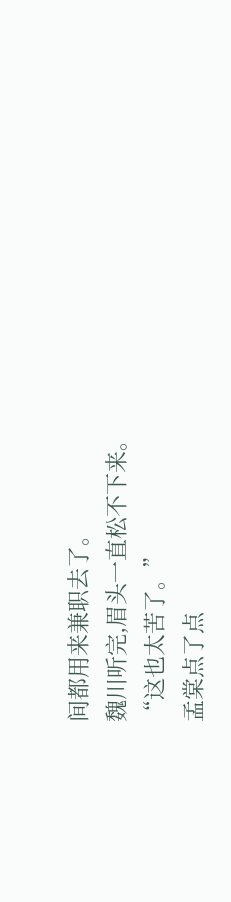间都用来兼职去了。
魏川听完,眉头一直松不下来。
“这也太苦了。”
孟棠点了点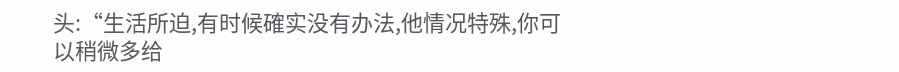头:“生活所迫,有时候確实没有办法,他情况特殊,你可以稍微多给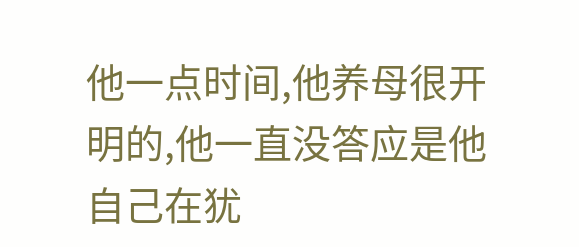他一点时间,他养母很开明的,他一直没答应是他自己在犹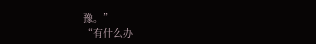豫。”
“有什么办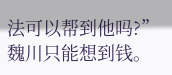法可以帮到他吗?”魏川只能想到钱。